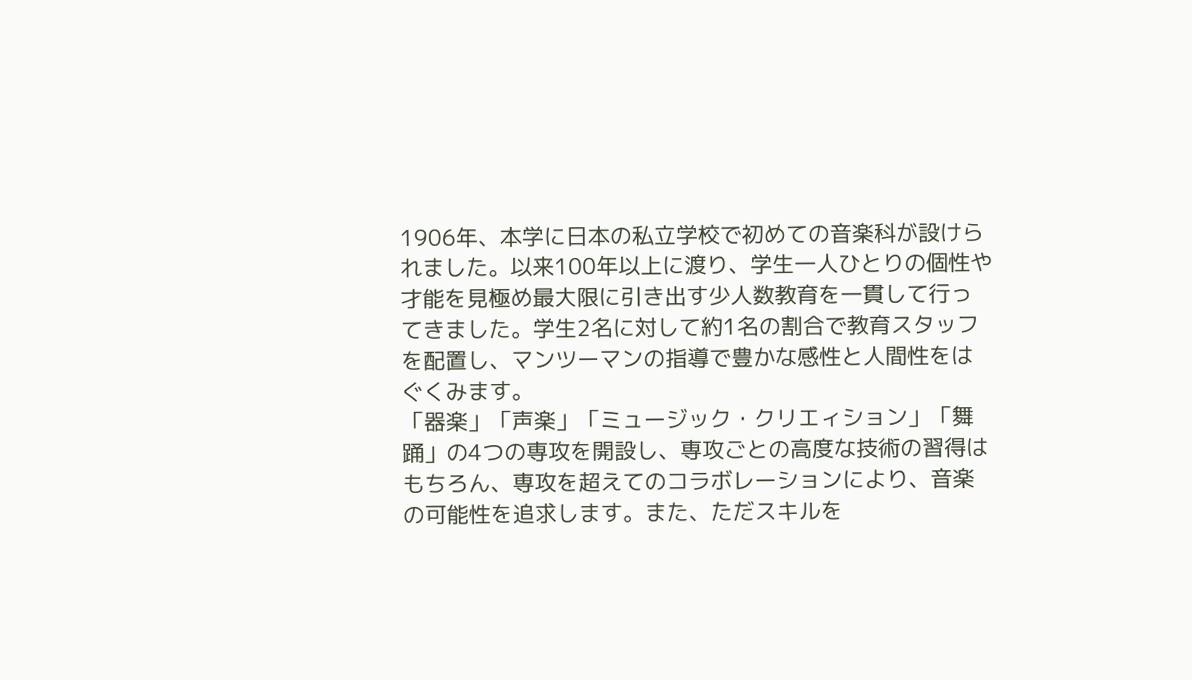1906年、本学に日本の私立学校で初めての音楽科が設けられました。以来100年以上に渡り、学生一人ひとりの個性や才能を見極め最大限に引き出す少人数教育を一貫して行ってきました。学生2名に対して約1名の割合で教育スタッフを配置し、マンツーマンの指導で豊かな感性と人間性をはぐくみます。
「器楽」「声楽」「ミュージック・クリエィション」「舞踊」の4つの専攻を開設し、専攻ごとの高度な技術の習得はもちろん、専攻を超えてのコラボレーションにより、音楽の可能性を追求します。また、ただスキルを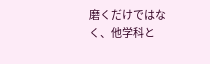磨くだけではなく、他学科と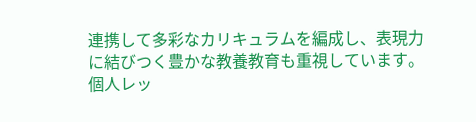連携して多彩なカリキュラムを編成し、表現力に結びつく豊かな教養教育も重視しています。
個人レッ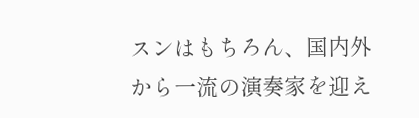スンはもちろん、国内外から一流の演奏家を迎え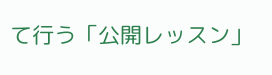て行う「公開レッスン」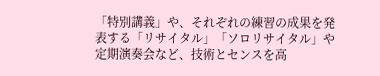「特別講義」や、それぞれの練習の成果を発表する「リサイタル」「ソロリサイタル」や定期演奏会など、技術とセンスを高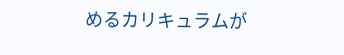めるカリキュラムが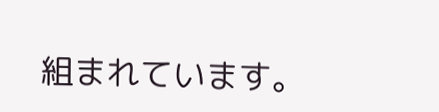組まれています。